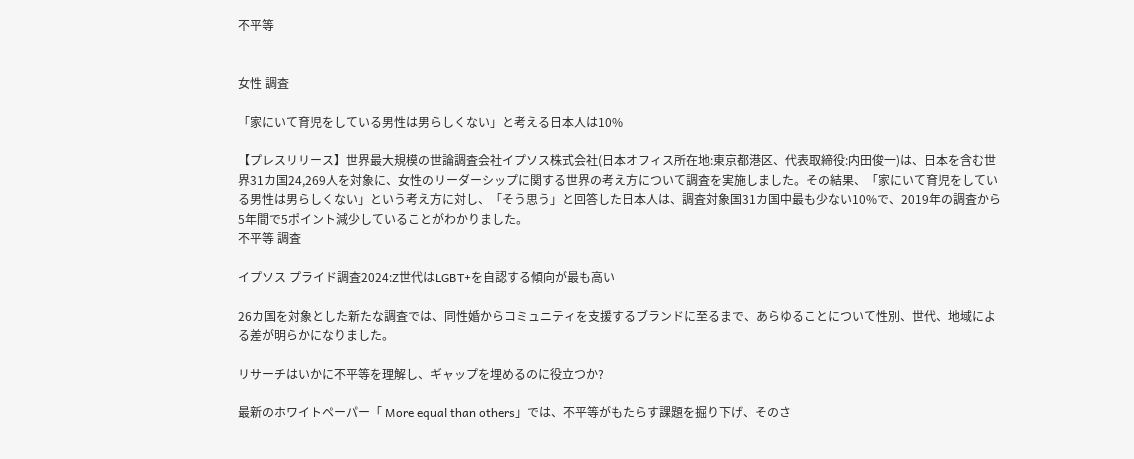不平等


女性 調査

「家にいて育児をしている男性は男らしくない」と考える日本人は10%

【プレスリリース】世界最大規模の世論調査会社イプソス株式会社(日本オフィス所在地:東京都港区、代表取締役:内田俊一)は、日本を含む世界31カ国24,269人を対象に、女性のリーダーシップに関する世界の考え方について調査を実施しました。その結果、「家にいて育児をしている男性は男らしくない」という考え方に対し、「そう思う」と回答した日本人は、調査対象国31カ国中最も少ない10%で、2019年の調査から5年間で5ポイント減少していることがわかりました。
不平等 調査

イプソス プライド調査2024:Z世代はLGBT+を自認する傾向が最も高い

26カ国を対象とした新たな調査では、同性婚からコミュニティを支援するブランドに至るまで、あらゆることについて性別、世代、地域による差が明らかになりました。

リサーチはいかに不平等を理解し、ギャップを埋めるのに役立つか?

最新のホワイトペーパー「 More equal than others」では、不平等がもたらす課題を掘り下げ、そのさ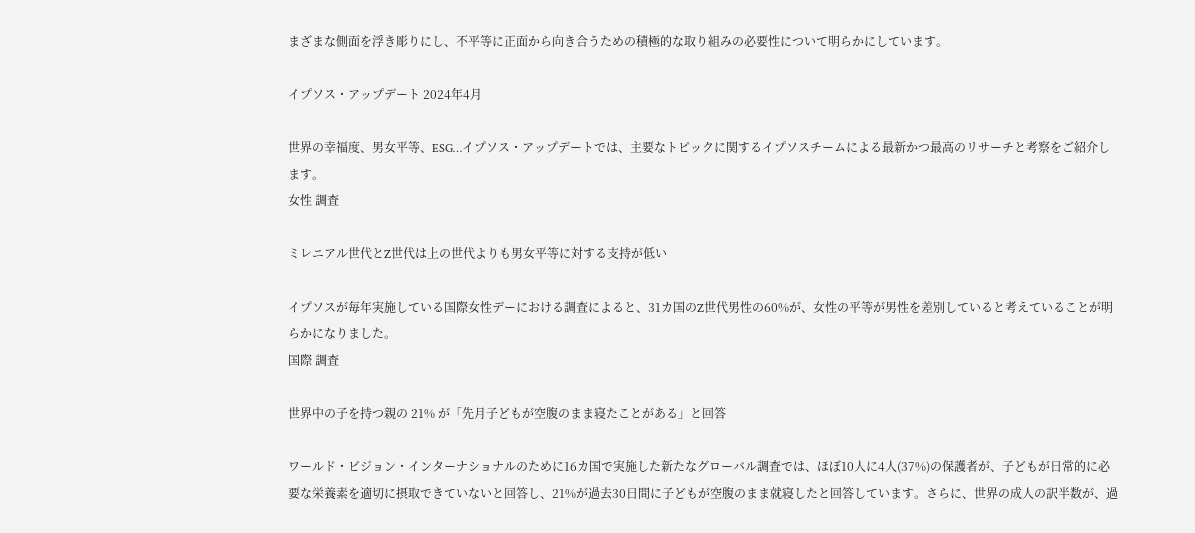まざまな側面を浮き彫りにし、不平等に正面から向き合うための積極的な取り組みの必要性について明らかにしています。

イプソス・アップデート 2024年4月

世界の幸福度、男女平等、ESG…イプソス・アップデートでは、主要なトピックに関するイプソスチームによる最新かつ最高のリサーチと考察をご紹介します。
女性 調査

ミレニアル世代とZ世代は上の世代よりも男女平等に対する支持が低い

イプソスが毎年実施している国際女性デーにおける調査によると、31カ国のZ世代男性の60%が、女性の平等が男性を差別していると考えていることが明らかになりました。
国際 調査

世界中の子を持つ親の 21% が「先月子どもが空腹のまま寝たことがある」と回答

ワールド・ビジョン・インターナショナルのために16カ国で実施した新たなグローバル調査では、ほぼ10人に4人(37%)の保護者が、子どもが日常的に必要な栄養素を適切に摂取できていないと回答し、21%が過去30日間に子どもが空腹のまま就寝したと回答しています。さらに、世界の成人の訳半数が、過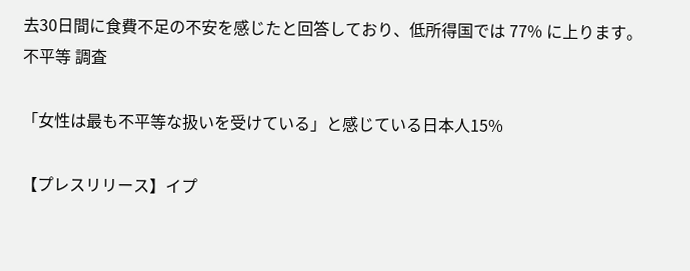去30日間に食費不足の不安を感じたと回答しており、低所得国では 77% に上ります。
不平等 調査

「女性は最も不平等な扱いを受けている」と感じている日本人15%

【プレスリリース】イプ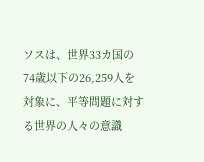ソスは、世界33カ国の74歳以下の26,259人を対象に、平等問題に対する世界の人々の意識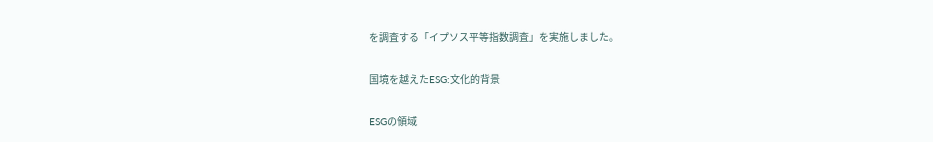を調査する「イプソス平等指数調査」を実施しました。

国境を越えたESG:文化的背景

ESGの領域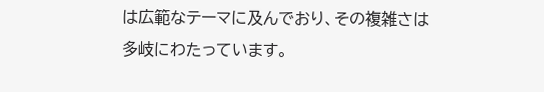は広範なテーマに及んでおり、その複雑さは多岐にわたっています。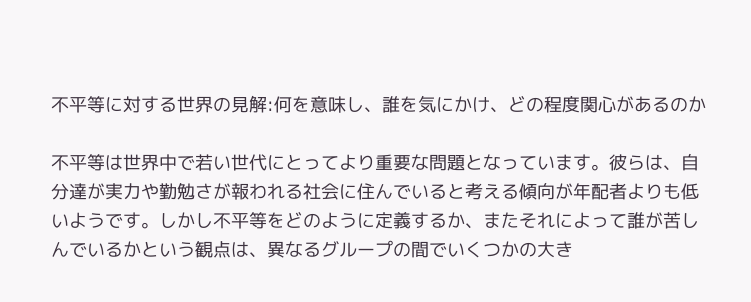不平等に対する世界の見解:何を意味し、誰を気にかけ、どの程度関心があるのか

不平等は世界中で若い世代にとってより重要な問題となっています。彼らは、自分達が実力や勤勉さが報われる社会に住んでいると考える傾向が年配者よりも低いようです。しかし不平等をどのように定義するか、またそれによって誰が苦しんでいるかという観点は、異なるグループの間でいくつかの大き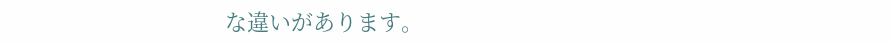な違いがあります。